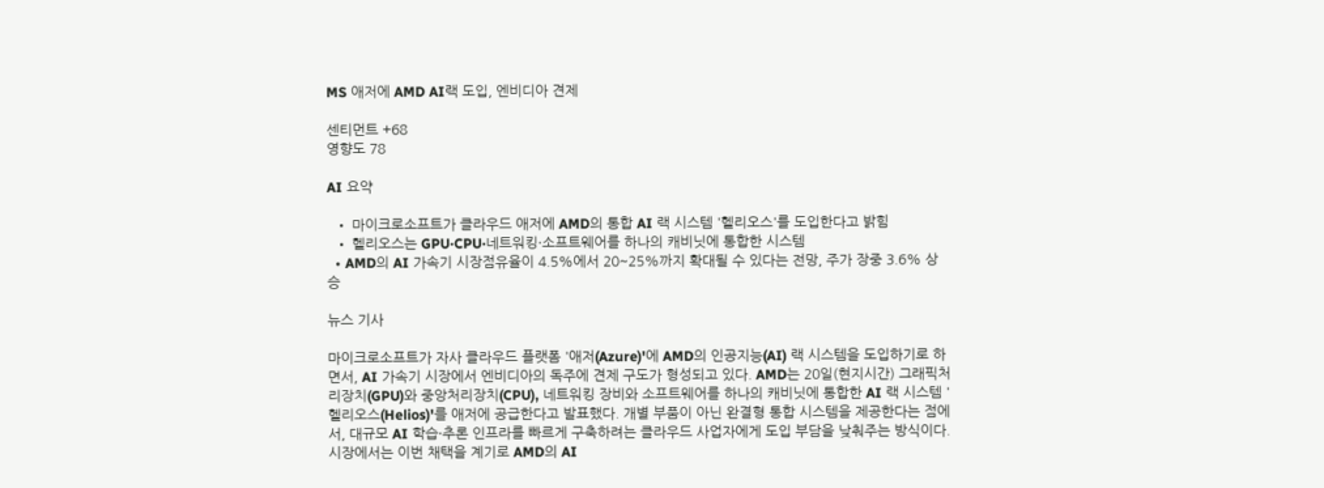MS 애저에 AMD AI랙 도입, 엔비디아 견제

센티먼트 +68
영향도 78

AI 요약

  • 마이크로소프트가 클라우드 애저에 AMD의 통합 AI 랙 시스템 '헬리오스'를 도입한다고 밝힘
  • 헬리오스는 GPU·CPU·네트워킹·소프트웨어를 하나의 캐비닛에 통합한 시스템
  • AMD의 AI 가속기 시장점유율이 4.5%에서 20~25%까지 확대될 수 있다는 전망, 주가 장중 3.6% 상승

뉴스 기사

마이크로소프트가 자사 클라우드 플랫폼 '애저(Azure)'에 AMD의 인공지능(AI) 랙 시스템을 도입하기로 하면서, AI 가속기 시장에서 엔비디아의 독주에 견제 구도가 형성되고 있다. AMD는 20일(현지시간) 그래픽처리장치(GPU)와 중앙처리장치(CPU), 네트워킹 장비와 소프트웨어를 하나의 캐비닛에 통합한 AI 랙 시스템 '헬리오스(Helios)'를 애저에 공급한다고 발표했다. 개별 부품이 아닌 완결형 통합 시스템을 제공한다는 점에서, 대규모 AI 학습·추론 인프라를 빠르게 구축하려는 클라우드 사업자에게 도입 부담을 낮춰주는 방식이다. 시장에서는 이번 채택을 계기로 AMD의 AI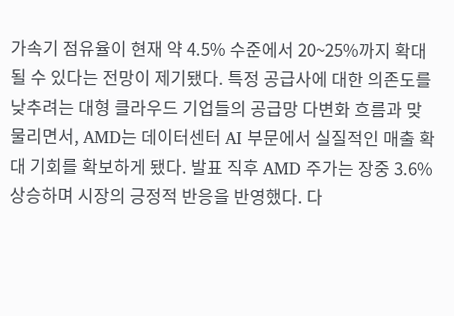가속기 점유율이 현재 약 4.5% 수준에서 20~25%까지 확대될 수 있다는 전망이 제기됐다. 특정 공급사에 대한 의존도를 낮추려는 대형 클라우드 기업들의 공급망 다변화 흐름과 맞물리면서, AMD는 데이터센터 AI 부문에서 실질적인 매출 확대 기회를 확보하게 됐다. 발표 직후 AMD 주가는 장중 3.6% 상승하며 시장의 긍정적 반응을 반영했다. 다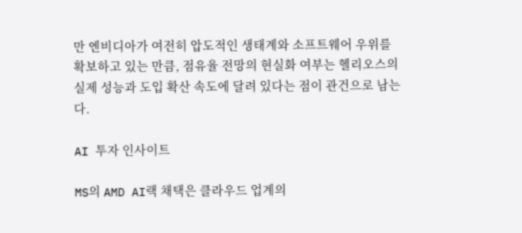만 엔비디아가 여전히 압도적인 생태계와 소프트웨어 우위를 확보하고 있는 만큼, 점유율 전망의 현실화 여부는 헬리오스의 실제 성능과 도입 확산 속도에 달려 있다는 점이 관건으로 남는다.

AI 투자 인사이트

MS의 AMD AI랙 채택은 클라우드 업계의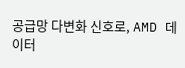공급망 다변화 신호로, AMD 데이터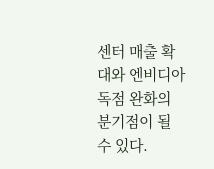센터 매출 확대와 엔비디아 독점 완화의 분기점이 될 수 있다.